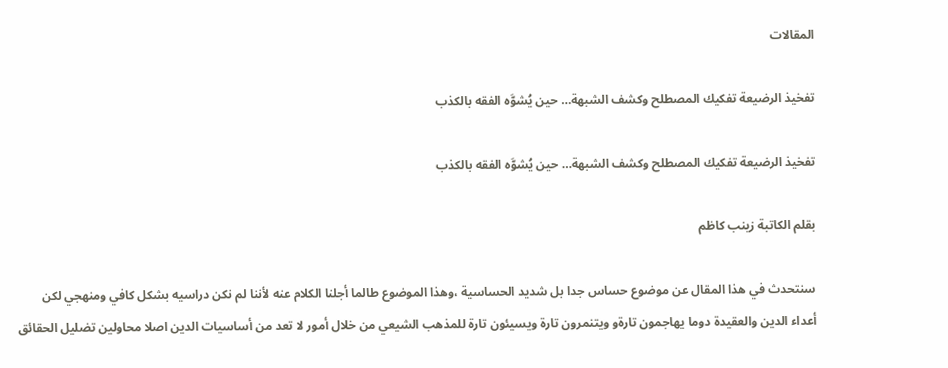المقالات

تفخيذ الرضيعة تفكيك المصطلح وكشف الشبهة… حين يُشوَّه الفقه بالكذب

تفخيذ الرضيعة تفكيك المصطلح وكشف الشبهة… حين يُشوَّه الفقه بالكذب

بقلم الكاتبة زينب كاظم

سنتحدث في هذا المقال عن موضوع حساس جدا بل شديد الحساسية ،وهذا الموضوع طالما أجلنا الكلام عنه لأننا لم نكن دراسيه بشكل كافي ومنهجي لكن أعداء الدين والعقيدة دوما يهاجمون تارةو ويتنمرون تارة ويسيئون تارة للمذهب الشيعي من خلال أمور لا تعد من أساسيات الدين اصلا محاولين تضليل الحقائق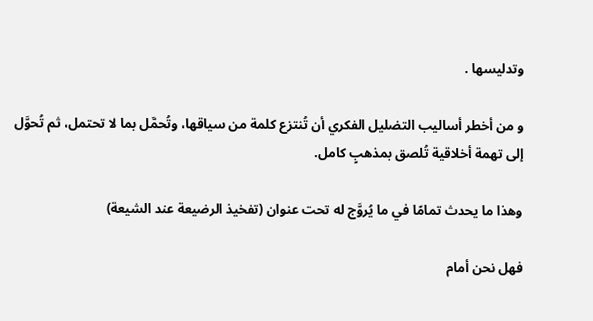وتدليسها .

و من أخطر أساليب التضليل الفكري أن تُنتزع كلمة من سياقها، وتُحمَّل بما لا تحتمل، ثم تُحوَّل إلى تهمة أخلاقية تُلصق بمذهبٍ كامل.

وهذا ما يحدث تمامًا في ما يُروَّج له تحت عنوان (تفخيذ الرضيعة عند الشيعة)

فهل نحن أمام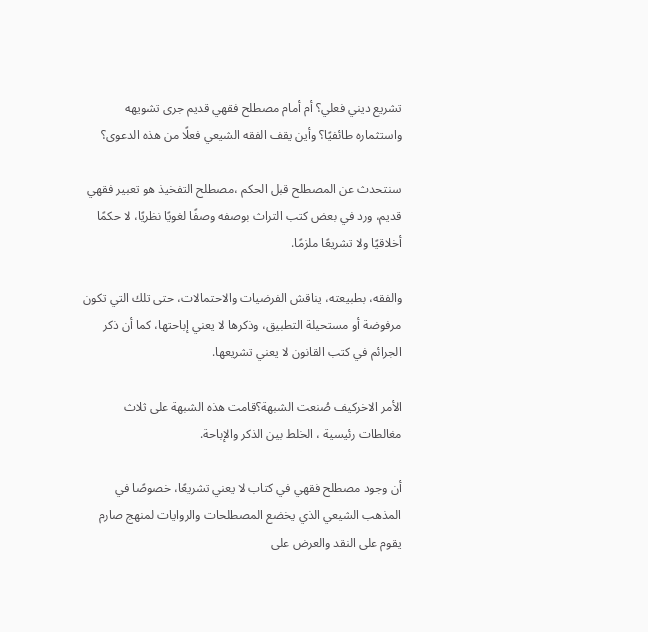تشريع ديني فعلي؟ أم أمام مصطلح فقهي قديم جرى تشويهه واستثماره طائفيًا؟ وأين يقف الفقه الشيعي فعلًا من هذه الدعوى؟

سنتحدث عن المصطلح قبل الحكم ،مصطلح التفخيذ هو تعبير فقهي قديم، ورد في بعض كتب التراث بوصفه وصفًا لغويًا نظريًا، لا حكمًا أخلاقيًا ولا تشريعًا ملزمًا.

والفقه، بطبيعته، يناقش الفرضيات والاحتمالات، حتى تلك التي تكون مرفوضة أو مستحيلة التطبيق، وذكرها لا يعني إباحتها، كما أن ذكر الجرائم في كتب القانون لا يعني تشريعها.

الأمر الاخركيف صُنعت الشبهة؟قامت هذه الشبهة على ثلاث مغالطات رئيسية ، الخلط بين الذكر والإباحة.

أن وجود مصطلح فقهي في كتاب لا يعني تشريعًا، خصوصًا في المذهب الشيعي الذي يخضع المصطلحات والروايات لمنهج صارم يقوم على النقد والعرض على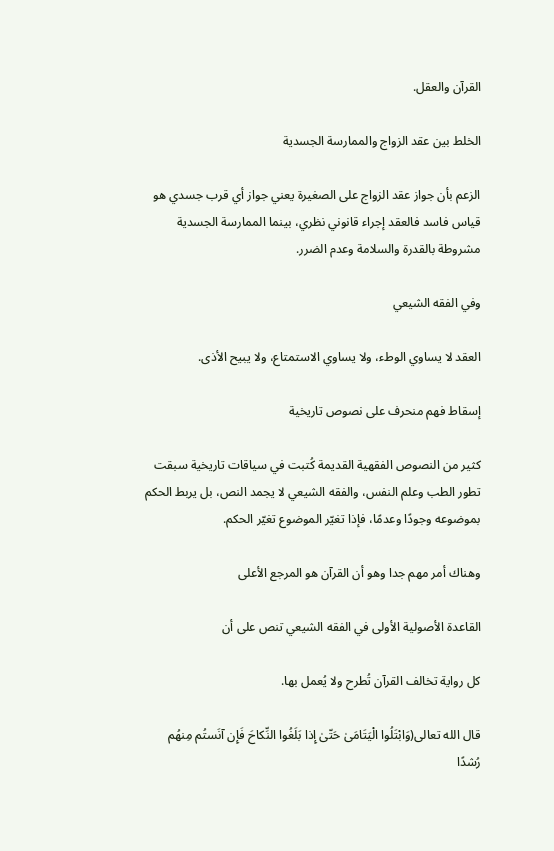القرآن والعقل.

الخلط بين عقد الزواج والممارسة الجسدية

الزعم بأن جواز عقد الزواج على الصغيرة يعني جواز أي قرب جسدي هو قياس فاسد فالعقد إجراء قانوني نظري، بينما الممارسة الجسدية مشروطة بالقدرة والسلامة وعدم الضرر.

وفي الفقه الشيعي

العقد لا يساوي الوطء، ولا يساوي الاستمتاع، ولا يبيح الأذى.

إسقاط فهم منحرف على نصوص تاريخية

كثير من النصوص الفقهية القديمة كُتبت في سياقات تاريخية سبقت تطور الطب وعلم النفس، والفقه الشيعي لا يجمد النص، بل يربط الحكم بموضوعه وجودًا وعدمًا، فإذا تغيّر الموضوع تغيّر الحكم.

وهناك أمر مهم جدا وهو أن القرآن هو المرجع الأعلى

القاعدة الأصولية الأولى في الفقه الشيعي تنص على أن

كل رواية تخالف القرآن تُطرح ولا يُعمل بها.

قال الله تعالى(وَابْتَلُوا الْيَتَامَىٰ حَتّىٰ إِذا بَلَغُوا النِّكاحَ فَإِن آنَستُم مِنهُم رُشدًا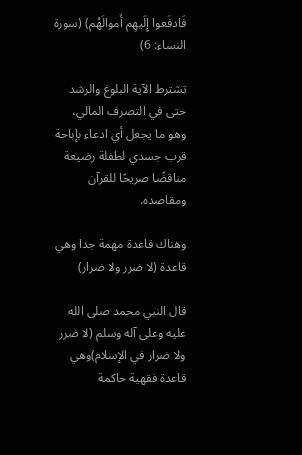فَادفَعوا إِلَيهِم أَموالَهُم) (سورة النساء: 6)

تشترط الآية البلوغ والرشد حتى في التصرف المالي، وهو ما يجعل أي ادعاء بإباحة قرب جسدي لطفلة رضيعة مناقضًا صريحًا للقرآن ومقاصده.

وهناك قاعدة مهمة جدا وهي قاعدة (لا ضرر ولا ضرار)

قال النبي محمد صلى الله عليه وعلى آله وسلم (لا ضرر ولا ضرار في الإسلام)وهي قاعدة فقهية حاكمة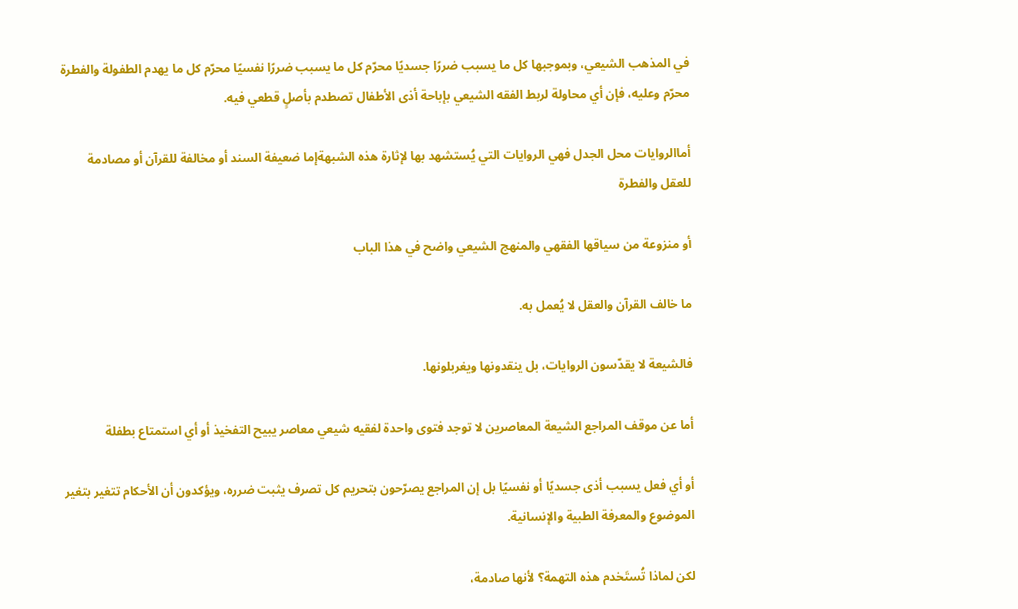في المذهب الشيعي، وبموجبها كل ما يسبب ضررًا جسديًا محرّم كل ما يسبب ضررًا نفسيًا محرّم كل ما يهدم الطفولة والفطرة محرّم وعليه، فإن أي محاولة لربط الفقه الشيعي بإباحة أذى الأطفال تصطدم بأصلٍ قطعي فيه.

أماالروايات محل الجدل فهي الروايات التي يُستشهد بها لإثارة هذه الشبهةإما ضعيفة السند أو مخالفة للقرآن أو مصادمة للعقل والفطرة

أو منزوعة من سياقها الفقهي والمنهج الشيعي واضح في هذا الباب

ما خالف القرآن والعقل لا يُعمل به.

فالشيعة لا يقدّسون الروايات، بل ينقدونها ويغربلونها.

أما عن موقف المراجع الشيعة المعاصرين لا توجد فتوى واحدة لفقيه شيعي معاصر يبيح التفخيذ أو أي استمتاع بطفلة

أو أي فعل يسبب أذى جسديًا أو نفسيًا بل إن المراجع يصرّحون بتحريم كل تصرف يثبت ضرره، ويؤكدون أن الأحكام تتغير بتغير الموضوع والمعرفة الطبية والإنسانية.

لكن لماذا تُستَخدم هذه التهمة؟ لأنها صادمة،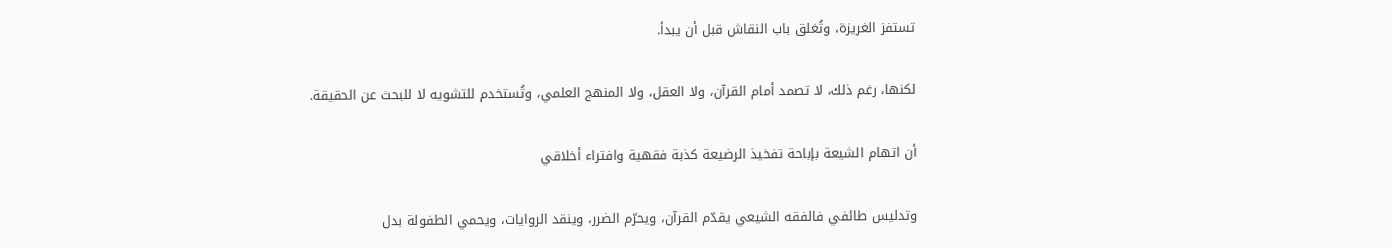تستفز الغريزة، وتُغلق باب النقاش قبل أن يبدأ.

لكنها، رغم ذلك، لا تصمد أمام القرآن، ولا العقل، ولا المنهج العلمي، وتُستخدم للتشويه لا للبحث عن الحقيقة.

أن اتهام الشيعة بإباحة تفخيذ الرضيعة كذبة فقهية وافتراء أخلاقي

وتدليس طائفي فالفقه الشيعي يقدّم القرآن، ويحرّم الضرر، وينقد الروايات، ويحمي الطفولة بدل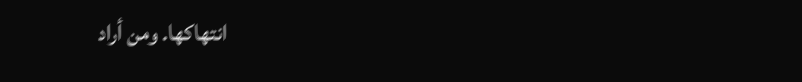انتهاكها. ومن أراد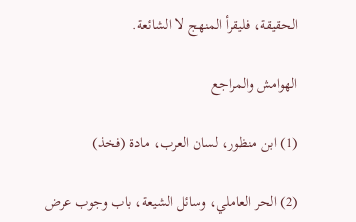الحقيقة، فليقرأ المنهج لا الشائعة.

الهوامش والمراجع

(1) ابن منظور، لسان العرب، مادة (فخذ)

(2) الحر العاملي، وسائل الشيعة، باب وجوب عرض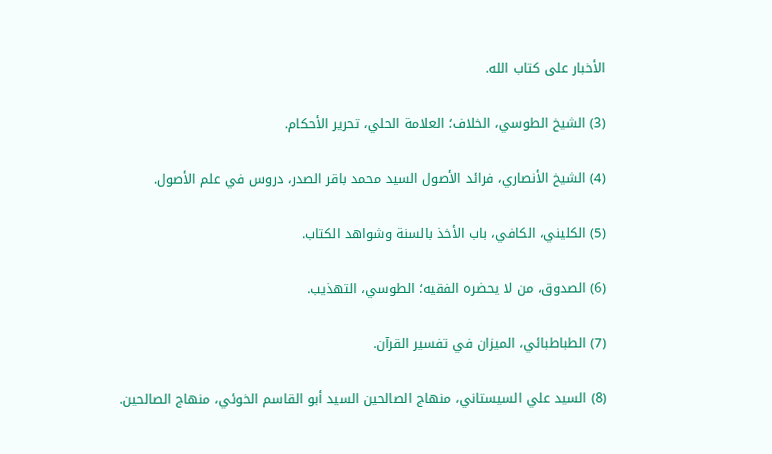الأخبار على كتاب الله.

(3) الشيخ الطوسي، الخلاف؛ العلامة الحلي، تحرير الأحكام.

(4) الشيخ الأنصاري، فرائد الأصول السيد محمد باقر الصدر، دروس في علم الأصول.

(5) الكليني، الكافي، باب الأخذ بالسنة وشواهد الكتاب.

(6) الصدوق، من لا يحضره الفقيه؛ الطوسي، التهذيب.

(7) الطباطبائي، الميزان في تفسير القرآن.

(8) السيد علي السيستاني، منهاج الصالحين السيد أبو القاسم الخوئي، منهاج الصالحين.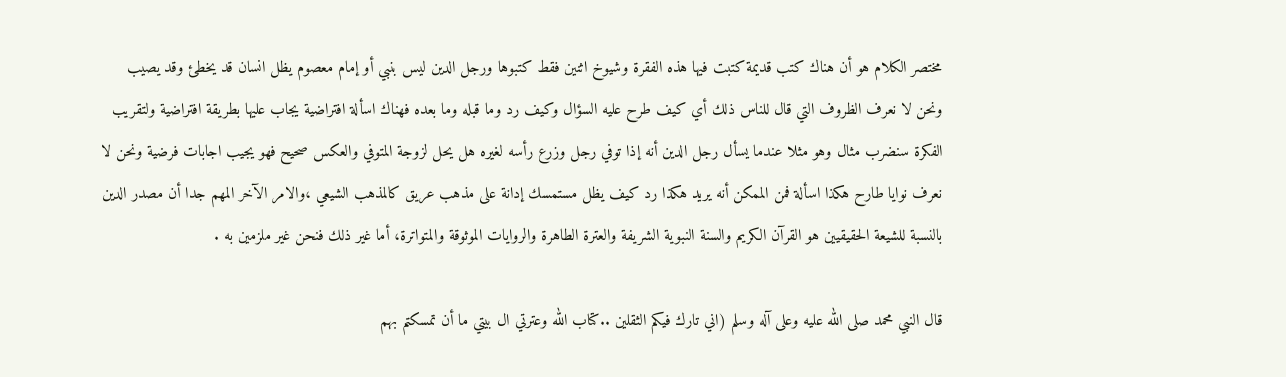مختصر الكلام هو أن هناك كتب قديمة كتبت فيها هذه الفقرة وشيوخ اثنين فقط كتبوها ورجل الدين ليس بنبي أو إمام معصوم يظل انسان قد يخطئ وقد يصيب ونحن لا نعرف الظروف التي قال للناس ذلك أي كيف طرح عليه السؤال وكيف رد وما قبله وما بعده فهناك اسألة افتراضية يجاب عليها بطريقة افتراضية ولتقريب الفكرة سنضرب مثال وهو مثلا عندما يسأل رجل الدين أنه إذا توفي رجل وزرع رأسه لغيره هل يحل لزوجة المتوفي والعكس صحيح فهو يجيب اجابات فرضية ونحن لا نعرف نوايا طارح هكذا اسألة فمن الممكن أنه يريد هكذا رد كيف يظل مستمسك إدانة على مذهب عريق كالمذهب الشيعي ،والامر الآخر المهم جدا أن مصدر الدين بالنسبة للشيعة الحقيقيين هو القرآن الكريم والسنة النبوية الشريفة والعترة الطاهرة والروايات الموثوقة والمتواترة، أما غير ذلك فنحن غير ملزمين به .

قال النبي محمد صلى الله عليه وعلى آله وسلم (اني تارك فيكم الثقلين ..كتاب الله وعترتي ال بيتي ما أن تمسكتم بهم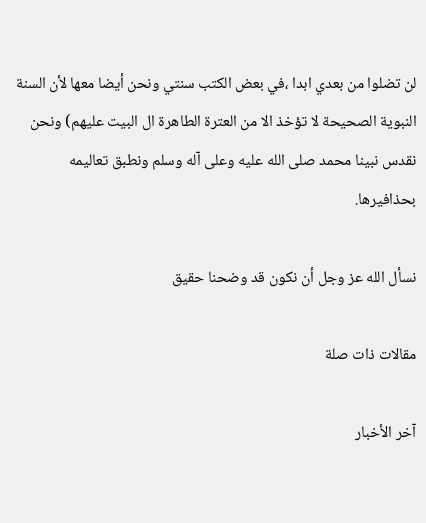لن تضلوا من بعدي ابدا ،في بعض الكتب سنتي ونحن أيضا معها لأن السنة النبوية الصحيحة لا تؤخذ الا من العترة الطاهرة ال البيت عليهم) ونحن نقدس نبينا محمد صلى الله عليه وعلى آله وسلم ونطبق تعاليمه بحذافيرها.

نسأل الله عز وجل أن نكون قد وضحنا حقيق

مقالات ذات صلة

آخر الأخبار